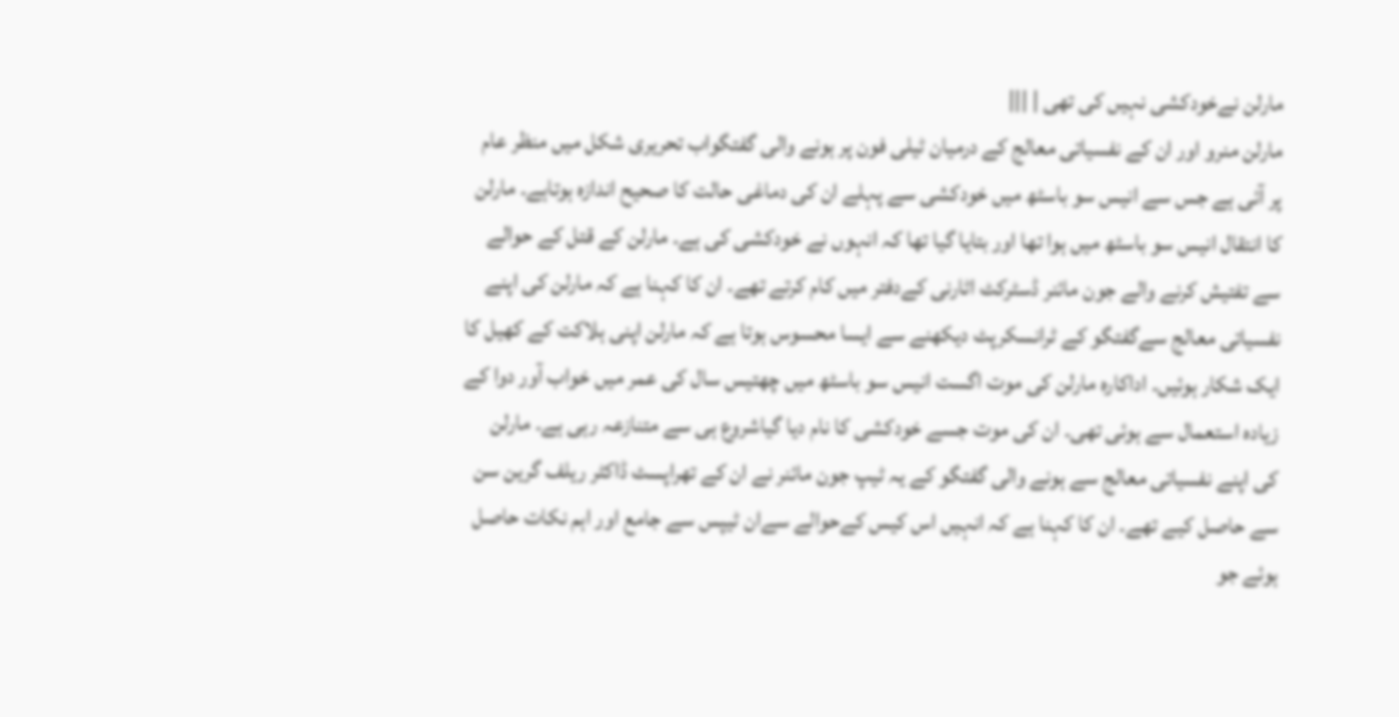مارلن نےخودکشی نہیں کی تھی | |||
مارلن منرو اور ان کے نفسیاتی معالج کے درمیان ٹیلی فون پر ہونے والی گفتگواب تحریری شکل میں منظر عام پر آئی ہے جس سے انیس سو باسٹھ میں خودکشی سے پہلے ان کی دماغی حالت کا صحیح اندازہ ہوتاہے۔ مارلن کا انتقال انیس سو باسٹھ میں ہوا تھا اور بتایا گیا تھا کہ انہوں نے خودکشی کی ہے۔ مارلن کے قتل کے حوالے سے تفتیش کرنے والے جون مائنر ڈسٹرکٹ اٹارنی کےدفتر میں کام کرتے تھے۔ ان کا کہنا ہے کہ مارلن کی اپنے نفسیاتی معالج سےگفتگو کے ٹرانسکرپٹ دیکھنے سے ایسا محسوس ہوتا ہے کہ مارلن اپنی ہلاکت کے کھیل کا ایک شکار ہوئیں۔ اداکارہ مارلن کی موت اگست انیس سو باسٹھ میں چھتیس سال کی عمر میں خواب آور دوا کے زیادہ استعمال سے ہوئی تھی۔ ان کی موت جسے خودکشی کا نام دیا گیاشروع ہی سے متنازعہ رہی ہے۔ مارلن کی اپنے نفسیاتی معالج سے ہونے والی گفتگو کے یہ ٹیپ جون مائنر نے ان کے تھراپسٹ ڈاکٹر ریلف گرین سن سے حاصل کیے تھے۔ ان کا کہنا ہے کہ انہیں اس کیس کےحوالے سےان ٹیپس سے جامع اور اہم نکات حاصل ہوئے جو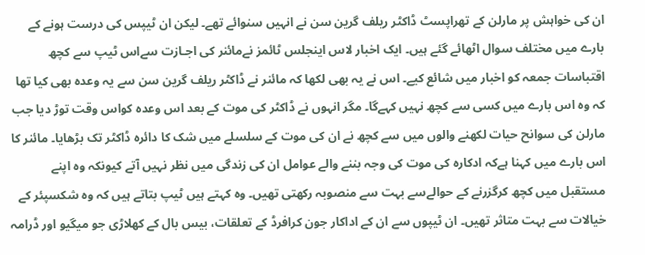ان کی خواہش پر مارلن کے تھراپسٹ ڈاکٹر ریلف گرین سن نے انہیں سنوائے تھے۔ لیکن ان ٹیپس کی درست ہونے کے بارے میں مختلف سوال اٹھائے گئے ہیں۔ ایک اخبار لاس اینجلس ٹائمز نےمائنر کی اجـازت سےاس ٹیپ سے کچھ اقتباسات جمعہ کو اخبار میں شائع کیے۔ اس نے یہ بھی لکھا کہ مائنر نے ڈاکٹر ریلف گرین سن سے یہ وعدہ بھی کیا تھا کہ وہ اس بارے میں کسی سے کچھ نہیں کہےگا۔ مگر انہوں نے ڈاکٹر کی موت کے بعد اس وعدہ کواس وقت توڑ دیا جب مارلن کی سوانح حیات لکھنے والوں میں سے کچھ نے ان کی موت کے سلسلے میں شک کا دائرہ ڈاکٹر تک بڑھایا۔ مائنر کا اس بارے میں کہنا ہےکہ ادکارہ کی موت کی وجہ بننے والے عوامل ان کی زندگی میں نظر نہیں آتے کیونکہ وہ اپنے مستقبل میں کچھ کرگزرنے کے حوالےسے بہت سے منصوبہ رکھتی تھیں۔ وہ کہتے ہیں ٹیپ بتاتے ہیں کہ وہ شکسپئر کے خیالات سے بہت متاثر تھیں۔ ان ٹیپوں سے ان کے اداکار جون کرافرڈ کے تعلقات، بیس بال کے کھلاڑی جو میگیو اور ڈرامہ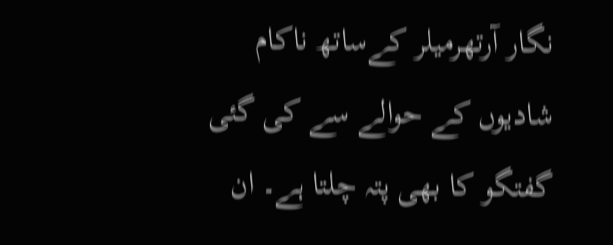نگار آرتھرمیلر کےساتھ ناکام شادیوں کے حوالے سے کی گئی گفتگو کا بھی پتہ چلتا ہے۔ ان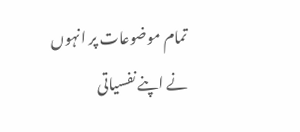تمام موضوعات پر انہوں نے اپنے نفسیاتی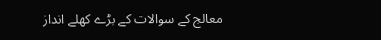معالج کے سوالات کے بڑے کھلے انداز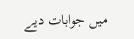میں جوابات دیے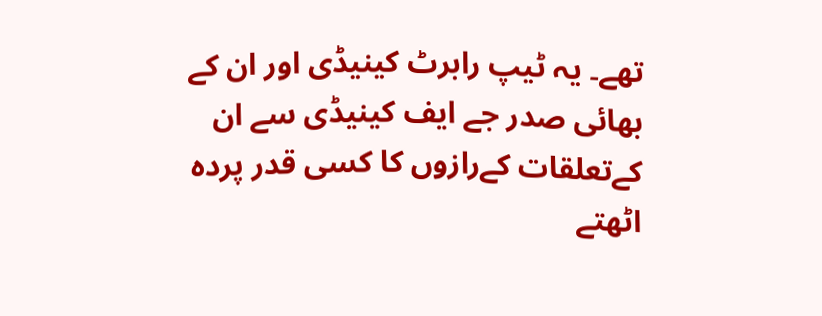تھے۔ یہ ٹیپ رابرٹ کینیڈی اور ان کے بھائی صدر جے ایف کینیڈی سے ان کےتعلقات کےرازوں کا کسی قدر پردہ اٹھتے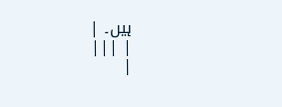ہیں۔ |
| |||
|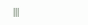|||